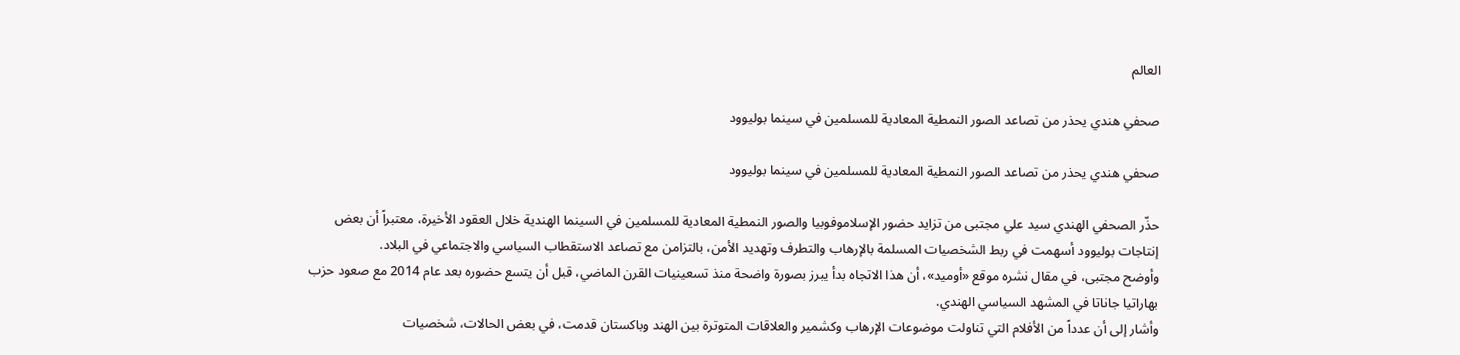العالم

صحفي هندي يحذر من تصاعد الصور النمطية المعادية للمسلمين في سينما بوليوود

صحفي هندي يحذر من تصاعد الصور النمطية المعادية للمسلمين في سينما بوليوود

حذّر الصحفي الهندي سيد علي مجتبى من تزايد حضور الإسلاموفوبيا والصور النمطية المعادية للمسلمين في السينما الهندية خلال العقود الأخيرة، معتبراً أن بعض إنتاجات بوليوود أسهمت في ربط الشخصيات المسلمة بالإرهاب والتطرف وتهديد الأمن، بالتزامن مع تصاعد الاستقطاب السياسي والاجتماعي في البلاد.
وأوضح مجتبى، في مقال نشره موقع «أوميد»، أن هذا الاتجاه بدأ يبرز بصورة واضحة منذ تسعينيات القرن الماضي، قبل أن يتسع حضوره بعد عام 2014 مع صعود حزب بهاراتيا جاناتا في المشهد السياسي الهندي.
وأشار إلى أن عدداً من الأفلام التي تناولت موضوعات الإرهاب وكشمير والعلاقات المتوترة بين الهند وباكستان قدمت، في بعض الحالات، شخصيات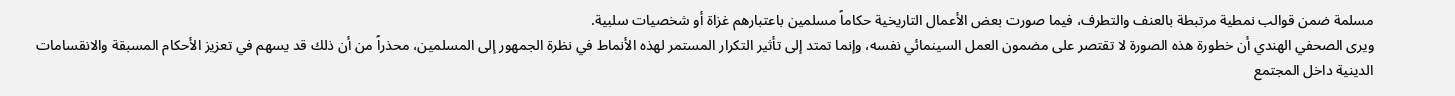مسلمة ضمن قوالب نمطية مرتبطة بالعنف والتطرف، فيما صورت بعض الأعمال التاريخية حكاماً مسلمين باعتبارهم غزاة أو شخصيات سلبية.
ويرى الصحفي الهندي أن خطورة هذه الصورة لا تقتصر على مضمون العمل السينمائي نفسه، وإنما تمتد إلى تأثير التكرار المستمر لهذه الأنماط في نظرة الجمهور إلى المسلمين، محذراً من أن ذلك قد يسهم في تعزيز الأحكام المسبقة والانقسامات الدينية داخل المجتمع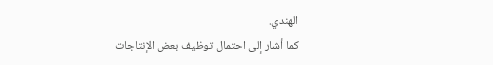الهندي.
كما أشار إلى احتمال توظيف بعض الإنتاجات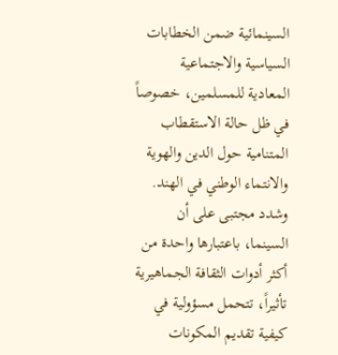السينمائية ضمن الخطابات السياسية والاجتماعية المعادية للمسلمين، خصوصاً في ظل حالة الاستقطاب المتنامية حول الدين والهوية والانتماء الوطني في الهند.
وشدد مجتبى على أن السينما، باعتبارها واحدة من أكثر أدوات الثقافة الجماهيرية تأثيراً، تتحمل مسؤولية في كيفية تقديم المكونات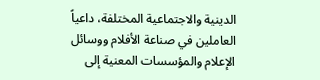الدينية والاجتماعية المختلفة، داعياً العاملين في صناعة الأفلام ووسائل الإعلام والمؤسسات المعنية إلى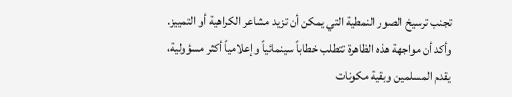تجنب ترسيخ الصور النمطية التي يمكن أن تزيد مشاعر الكراهية أو التمييز.
وأكد أن مواجهة هذه الظاهرة تتطلب خطاباً سينمائياً وإعلامياً أكثر مسؤولية، يقدم المسلمين وبقية مكونات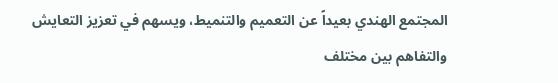المجتمع الهندي بعيداً عن التعميم والتنميط، ويسهم في تعزيز التعايش والتفاهم بين مختلف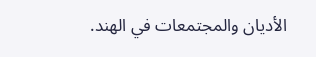الأديان والمجتمعات في الهند.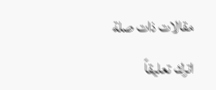مقالات ذات صلة

اترك تعليقاً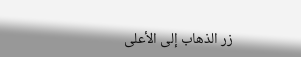زر الذهاب إلى الأعلى